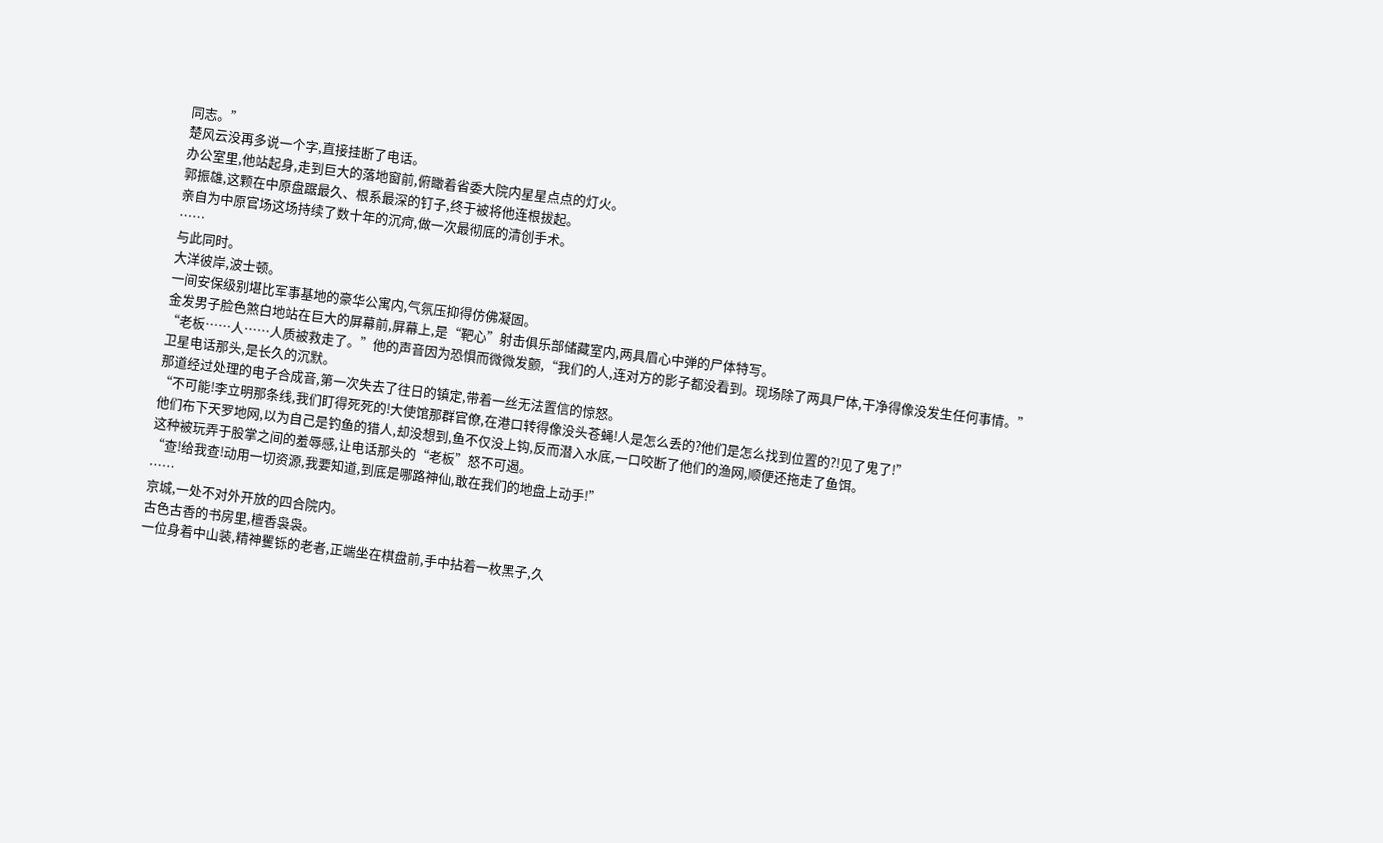同志。”
楚风云没再多说一个字,直接挂断了电话。
办公室里,他站起身,走到巨大的落地窗前,俯瞰着省委大院内星星点点的灯火。
郭振雄,这颗在中原盘踞最久、根系最深的钉子,终于被将他连根拔起。
亲自为中原官场这场持续了数十年的沉疴,做一次最彻底的清创手术。
……
与此同时。
大洋彼岸,波士顿。
一间安保级别堪比军事基地的豪华公寓内,气氛压抑得仿佛凝固。
金发男子脸色煞白地站在巨大的屏幕前,屏幕上,是“靶心”射击俱乐部储藏室内,两具眉心中弹的尸体特写。
“老板……人……人质被救走了。”他的声音因为恐惧而微微发颤,“我们的人,连对方的影子都没看到。现场除了两具尸体,干净得像没发生任何事情。”
卫星电话那头,是长久的沉默。
那道经过处理的电子合成音,第一次失去了往日的镇定,带着一丝无法置信的惊怒。
“不可能!李立明那条线,我们盯得死死的!大使馆那群官僚,在港口转得像没头苍蝇!人是怎么丢的?他们是怎么找到位置的?!见了鬼了!”
他们布下天罗地网,以为自己是钓鱼的猎人,却没想到,鱼不仅没上钩,反而潜入水底,一口咬断了他们的渔网,顺便还拖走了鱼饵。
这种被玩弄于股掌之间的羞辱感,让电话那头的“老板”怒不可遏。
“查!给我查!动用一切资源,我要知道,到底是哪路神仙,敢在我们的地盘上动手!”
……
京城,一处不对外开放的四合院内。
古色古香的书房里,檀香袅袅。
一位身着中山装,精神矍铄的老者,正端坐在棋盘前,手中拈着一枚黑子,久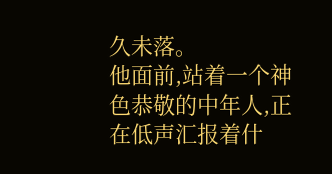久未落。
他面前,站着一个神色恭敬的中年人,正在低声汇报着什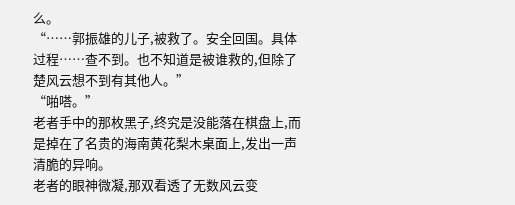么。
“……郭振雄的儿子,被救了。安全回国。具体过程……查不到。也不知道是被谁救的,但除了楚风云想不到有其他人。”
“啪嗒。”
老者手中的那枚黑子,终究是没能落在棋盘上,而是掉在了名贵的海南黄花梨木桌面上,发出一声清脆的异响。
老者的眼神微凝,那双看透了无数风云变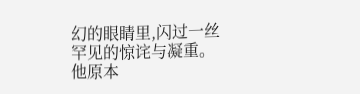幻的眼睛里,闪过一丝罕见的惊诧与凝重。
他原本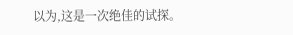以为,这是一次绝佳的试探。